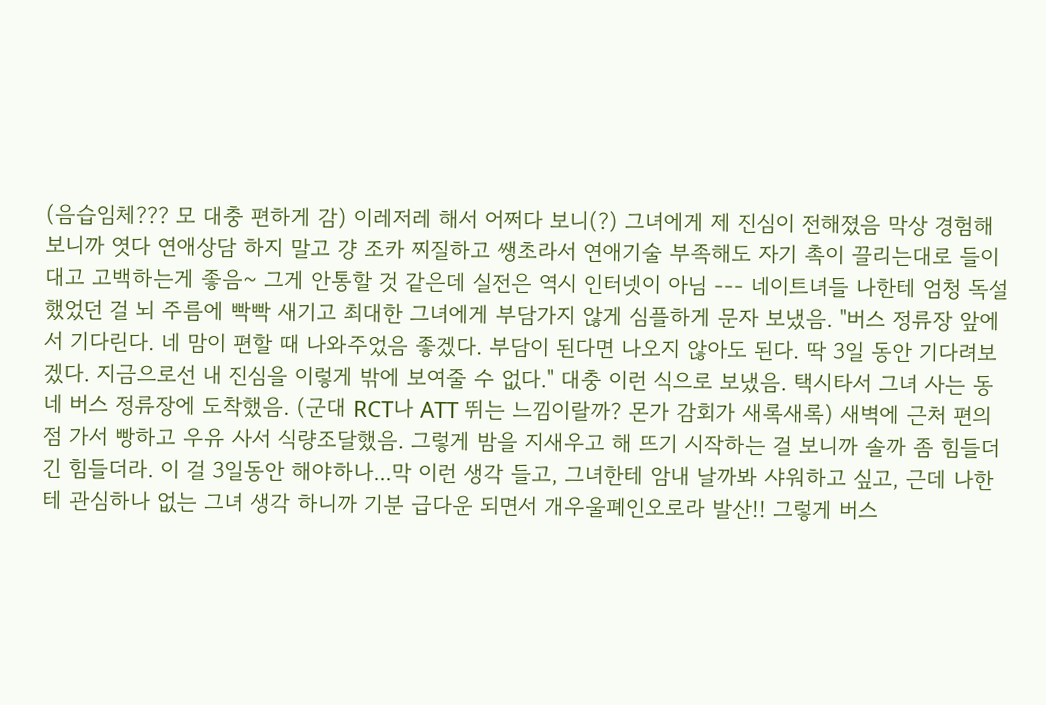(음습임체??? 모 대충 편하게 감) 이레저레 해서 어쩌다 보니(?) 그녀에게 제 진심이 전해졌음 막상 경험해보니까 엿다 연애상담 하지 말고 걍 조카 찌질하고 쌩초라서 연애기술 부족해도 자기 촉이 끌리는대로 들이대고 고백하는게 좋음~ 그게 안통할 것 같은데 실전은 역시 인터넷이 아님 --- 네이트녀들 나한테 엄청 독설 했었던 걸 뇌 주름에 빡빡 새기고 최대한 그녀에게 부담가지 않게 심플하게 문자 보냈음. "버스 정류장 앞에서 기다린다. 네 맘이 편할 때 나와주었음 좋겠다. 부담이 된다면 나오지 않아도 된다. 딱 3일 동안 기다려보겠다. 지금으로선 내 진심을 이렇게 밖에 보여줄 수 없다." 대충 이런 식으로 보냈음. 택시타서 그녀 사는 동네 버스 정류장에 도착했음. (군대 RCT나 ATT 뛰는 느낌이랄까? 몬가 감회가 새록새록) 새벽에 근처 편의점 가서 빵하고 우유 사서 식량조달했음. 그렇게 밤을 지새우고 해 뜨기 시작하는 걸 보니까 솔까 좀 힘들더긴 힘들더라. 이 걸 3일동안 해야하나...막 이런 생각 들고, 그녀한테 암내 날까봐 샤워하고 싶고, 근데 나한테 관심하나 없는 그녀 생각 하니까 기분 급다운 되면서 개우울폐인오로라 발산!! 그렇게 버스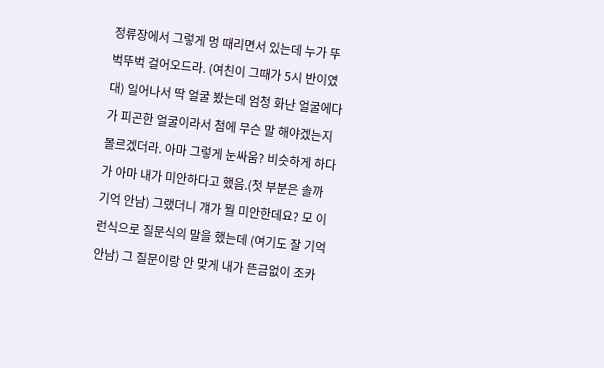정류장에서 그렇게 멍 때리면서 있는데 누가 뚜벅뚜벅 걸어오드라. (여친이 그때가 5시 반이였대) 일어나서 딱 얼굴 봤는데 엄청 화난 얼굴에다가 피곤한 얼굴이라서 첨에 무슨 말 해야겠는지 몰르겠더라. 아마 그렇게 눈싸움? 비슷하게 하다가 아마 내가 미안하다고 했음.(첫 부분은 솔까 기억 안남) 그랬더니 걔가 뭘 미안한데요? 모 이런식으로 질문식의 말을 했는데 (여기도 잘 기억안남) 그 질문이랑 안 맞게 내가 뜬금없이 조카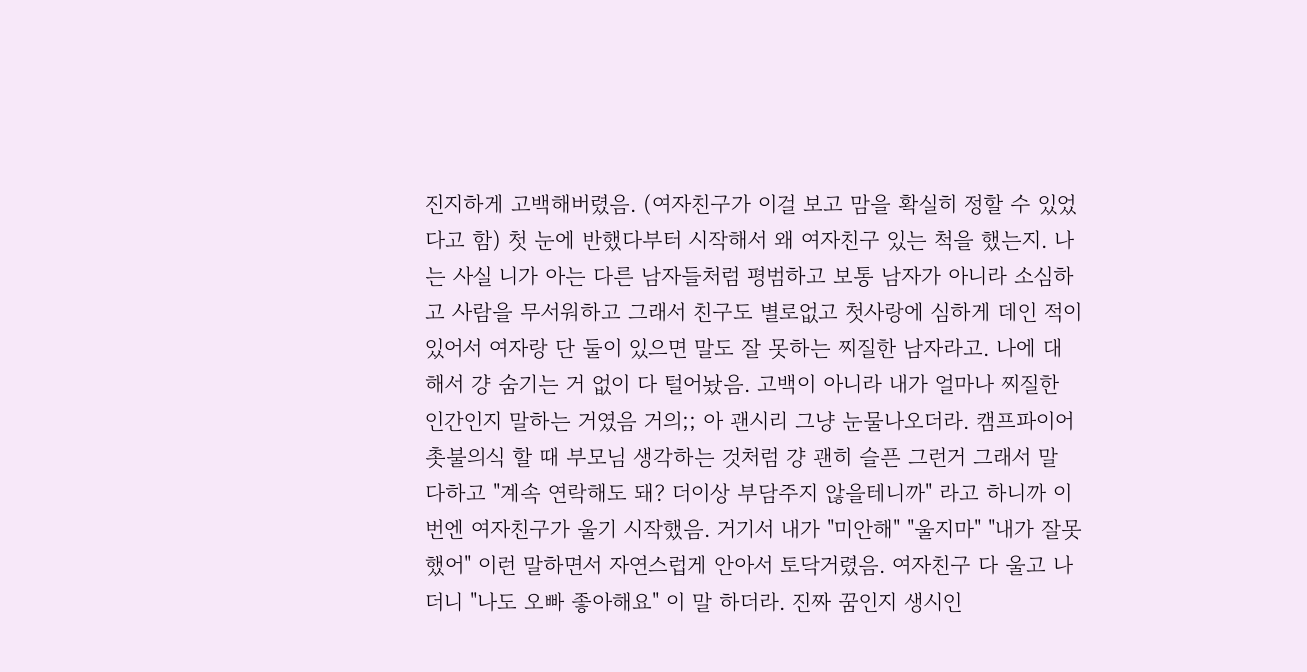진지하게 고백해버렸음. (여자친구가 이걸 보고 맘을 확실히 정할 수 있었다고 함) 첫 눈에 반했다부터 시작해서 왜 여자친구 있는 척을 했는지. 나는 사실 니가 아는 다른 남자들처럼 평범하고 보통 남자가 아니라 소심하고 사람을 무서워하고 그래서 친구도 별로없고 첫사랑에 심하게 데인 적이 있어서 여자랑 단 둘이 있으면 말도 잘 못하는 찌질한 남자라고. 나에 대해서 걍 숨기는 거 없이 다 털어놨음. 고백이 아니라 내가 얼마나 찌질한 인간인지 말하는 거였음 거의;; 아 괜시리 그냥 눈물나오더라. 캠프파이어 촛불의식 할 때 부모님 생각하는 것처럼 걍 괜히 슬픈 그런거 그래서 말 다하고 "계속 연락해도 돼? 더이상 부담주지 않을테니까" 라고 하니까 이번엔 여자친구가 울기 시작했음. 거기서 내가 "미안해" "울지마" "내가 잘못했어" 이런 말하면서 자연스럽게 안아서 토닥거렸음. 여자친구 다 울고 나더니 "나도 오빠 좋아해요" 이 말 하더라. 진짜 꿈인지 생시인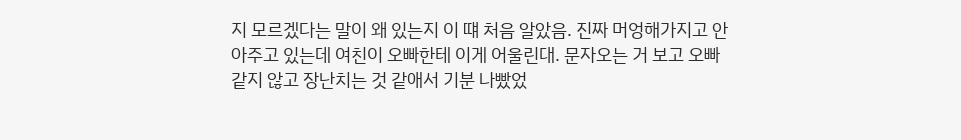지 모르겠다는 말이 왜 있는지 이 떄 처음 알았음. 진짜 머엉해가지고 안아주고 있는데 여친이 오빠한테 이게 어울린대. 문자오는 거 보고 오빠 같지 않고 장난치는 것 같애서 기분 나빴었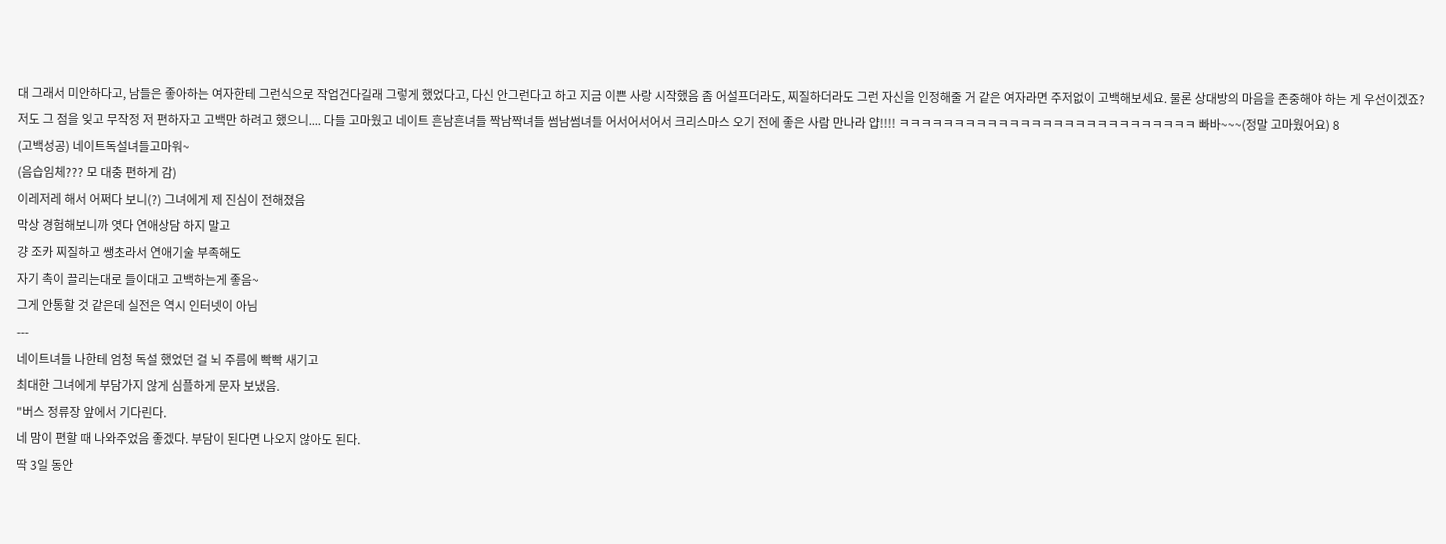대 그래서 미안하다고, 남들은 좋아하는 여자한테 그런식으로 작업건다길래 그렇게 했었다고, 다신 안그런다고 하고 지금 이쁜 사랑 시작했음 좀 어설프더라도, 찌질하더라도 그런 자신을 인정해줄 거 같은 여자라면 주저없이 고백해보세요. 물론 상대방의 마음을 존중해야 하는 게 우선이겠죠? 저도 그 점을 잊고 무작정 저 편하자고 고백만 하려고 했으니.... 다들 고마웠고 네이트 흔남흔녀들 짝남짝녀들 썸남썸녀들 어서어서어서 크리스마스 오기 전에 좋은 사람 만나라 얍!!!! ㅋㅋㅋㅋㅋㅋㅋㅋㅋㅋㅋㅋㅋㅋㅋㅋㅋㅋㅋㅋㅋㅋㅋㅋㅋㅋㅋ 빠바~~~(정말 고마웠어요) 8
(고백성공) 네이트독설녀들고마워~
(음습임체??? 모 대충 편하게 감)
이레저레 해서 어쩌다 보니(?) 그녀에게 제 진심이 전해졌음
막상 경험해보니까 엿다 연애상담 하지 말고
걍 조카 찌질하고 쌩초라서 연애기술 부족해도
자기 촉이 끌리는대로 들이대고 고백하는게 좋음~
그게 안통할 것 같은데 실전은 역시 인터넷이 아님
---
네이트녀들 나한테 엄청 독설 했었던 걸 뇌 주름에 빡빡 새기고
최대한 그녀에게 부담가지 않게 심플하게 문자 보냈음.
"버스 정류장 앞에서 기다린다.
네 맘이 편할 때 나와주었음 좋겠다. 부담이 된다면 나오지 않아도 된다.
딱 3일 동안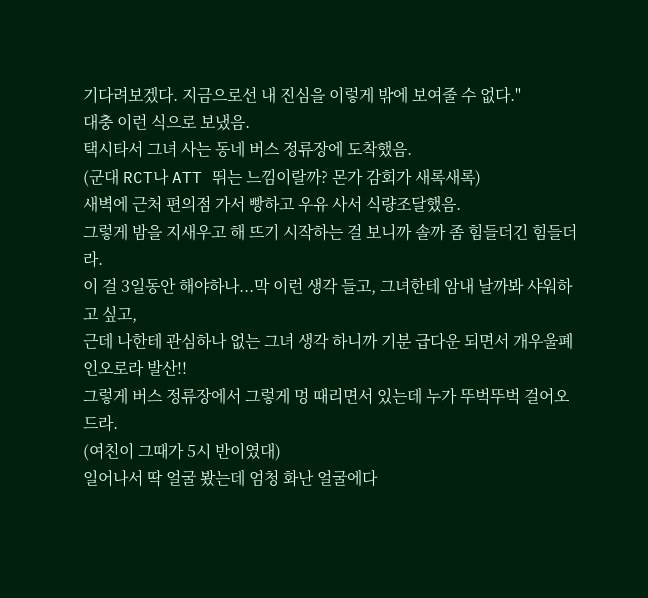기다려보겠다. 지금으로선 내 진심을 이렇게 밖에 보여줄 수 없다."
대충 이런 식으로 보냈음.
택시타서 그녀 사는 동네 버스 정류장에 도착했음.
(군대 RCT나 ATT 뛰는 느낌이랄까? 몬가 감회가 새록새록)
새벽에 근처 편의점 가서 빵하고 우유 사서 식량조달했음.
그렇게 밤을 지새우고 해 뜨기 시작하는 걸 보니까 솔까 좀 힘들더긴 힘들더라.
이 걸 3일동안 해야하나...막 이런 생각 들고, 그녀한테 암내 날까봐 샤워하고 싶고,
근데 나한테 관심하나 없는 그녀 생각 하니까 기분 급다운 되면서 개우울폐인오로라 발산!!
그렇게 버스 정류장에서 그렇게 멍 때리면서 있는데 누가 뚜벅뚜벅 걸어오드라.
(여친이 그때가 5시 반이였대)
일어나서 딱 얼굴 봤는데 엄청 화난 얼굴에다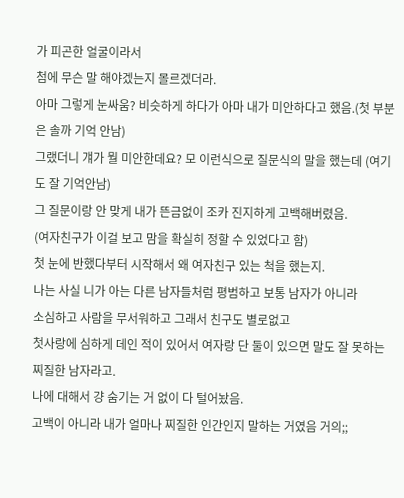가 피곤한 얼굴이라서
첨에 무슨 말 해야겠는지 몰르겠더라.
아마 그렇게 눈싸움? 비슷하게 하다가 아마 내가 미안하다고 했음.(첫 부분은 솔까 기억 안남)
그랬더니 걔가 뭘 미안한데요? 모 이런식으로 질문식의 말을 했는데 (여기도 잘 기억안남)
그 질문이랑 안 맞게 내가 뜬금없이 조카 진지하게 고백해버렸음.
(여자친구가 이걸 보고 맘을 확실히 정할 수 있었다고 함)
첫 눈에 반했다부터 시작해서 왜 여자친구 있는 척을 했는지.
나는 사실 니가 아는 다른 남자들처럼 평범하고 보통 남자가 아니라
소심하고 사람을 무서워하고 그래서 친구도 별로없고
첫사랑에 심하게 데인 적이 있어서 여자랑 단 둘이 있으면 말도 잘 못하는 찌질한 남자라고.
나에 대해서 걍 숨기는 거 없이 다 털어놨음.
고백이 아니라 내가 얼마나 찌질한 인간인지 말하는 거였음 거의;;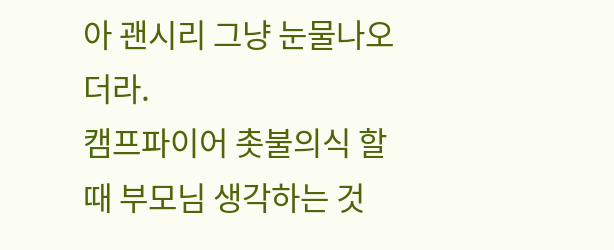아 괜시리 그냥 눈물나오더라.
캠프파이어 촛불의식 할 때 부모님 생각하는 것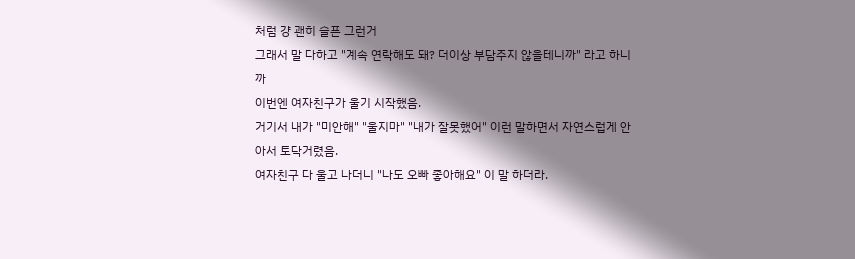처럼 걍 괜히 슬픈 그런거
그래서 말 다하고 "계속 연락해도 돼? 더이상 부담주지 않을테니까" 라고 하니까
이번엔 여자친구가 울기 시작했음.
거기서 내가 "미안해" "울지마" "내가 잘못했어" 이런 말하면서 자연스럽게 안아서 토닥거렸음.
여자친구 다 울고 나더니 "나도 오빠 좋아해요" 이 말 하더라.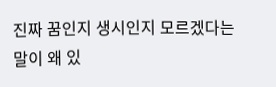진짜 꿈인지 생시인지 모르겠다는 말이 왜 있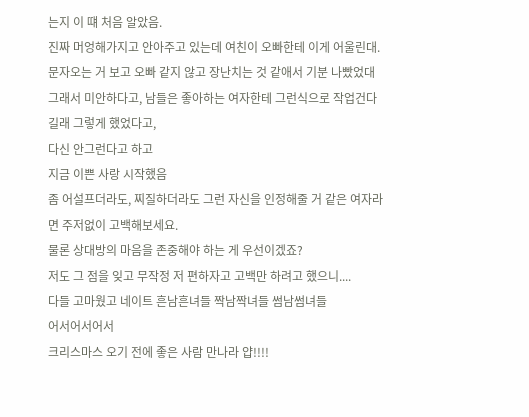는지 이 떄 처음 알았음.
진짜 머엉해가지고 안아주고 있는데 여친이 오빠한테 이게 어울린대.
문자오는 거 보고 오빠 같지 않고 장난치는 것 같애서 기분 나빴었대
그래서 미안하다고, 남들은 좋아하는 여자한테 그런식으로 작업건다길래 그렇게 했었다고,
다신 안그런다고 하고
지금 이쁜 사랑 시작했음
좀 어설프더라도, 찌질하더라도 그런 자신을 인정해줄 거 같은 여자라면 주저없이 고백해보세요.
물론 상대방의 마음을 존중해야 하는 게 우선이겠죠?
저도 그 점을 잊고 무작정 저 편하자고 고백만 하려고 했으니....
다들 고마웠고 네이트 흔남흔녀들 짝남짝녀들 썸남썸녀들
어서어서어서
크리스마스 오기 전에 좋은 사람 만나라 얍!!!!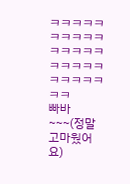ㅋㅋㅋㅋㅋㅋㅋㅋㅋㅋㅋㅋㅋㅋㅋㅋㅋㅋㅋㅋㅋㅋㅋㅋㅋㅋㅋ
빠바~~~(정말 고마웠어요)